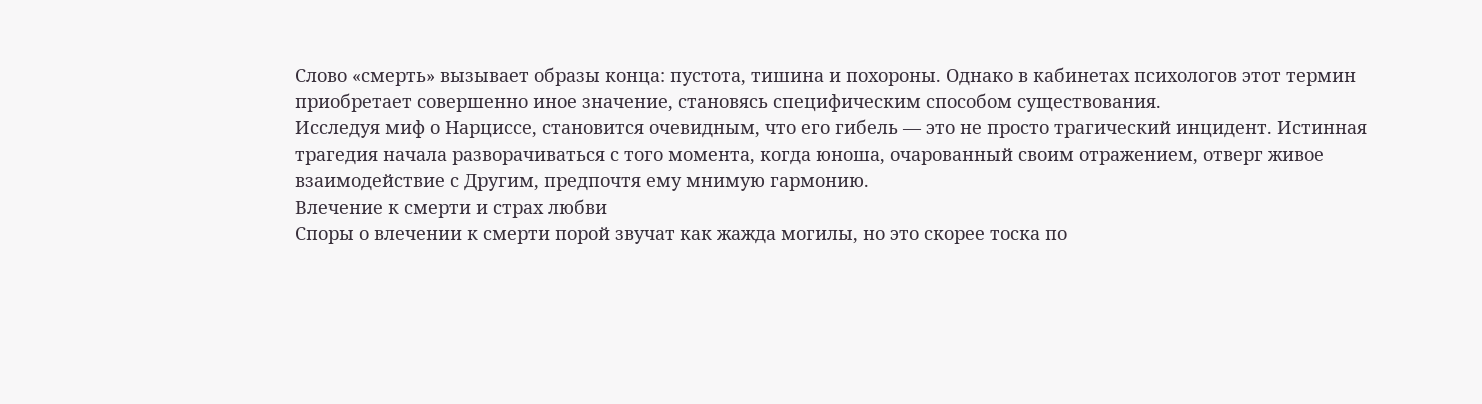Слово «смерть» вызывает образы конца: пустота, тишина и похороны. Однако в кабинетах психологов этот термин приобретает совершенно иное значение, становясь специфическим способом существования.
Исследуя миф о Нарциссе, становится очевидным, что его гибель — это не просто трагический инцидент. Истинная трагедия начала разворачиваться с того момента, когда юноша, очарованный своим отражением, отверг живое взаимодействие с Другим, предпочтя ему мнимую гармонию.
Влечение к смерти и страх любви
Споры о влечении к смерти порой звучат как жажда могилы, но это скорее тоска по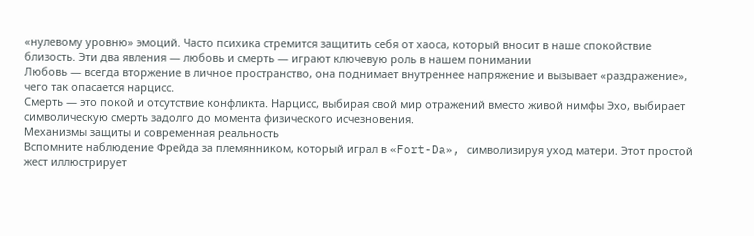«нулевому уровню» эмоций. Часто психика стремится защитить себя от хаоса, который вносит в наше спокойствие близость. Эти два явления — любовь и смерть — играют ключевую роль в нашем понимании
Любовь — всегда вторжение в личное пространство, она поднимает внутреннее напряжение и вызывает «раздражение», чего так опасается нарцисс.
Смерть — это покой и отсутствие конфликта. Нарцисс, выбирая свой мир отражений вместо живой нимфы Эхо, выбирает символическую смерть задолго до момента физического исчезновения.
Механизмы защиты и современная реальность
Вспомните наблюдение Фрейда за племянником, который играл в «Fort-Da», символизируя уход матери. Этот простой жест иллюстрирует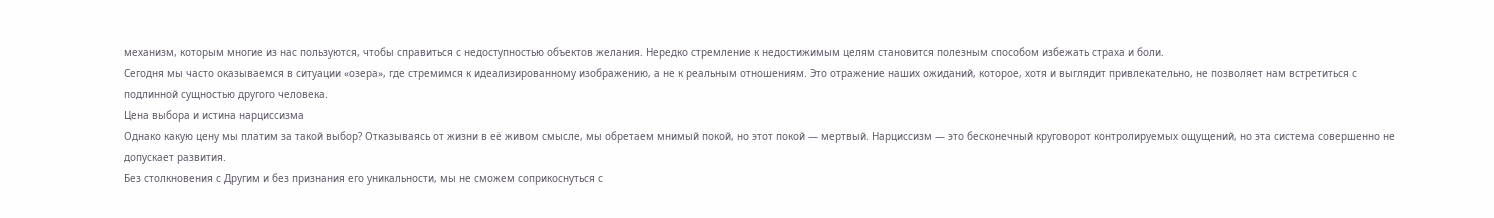механизм, которым многие из нас пользуются, чтобы справиться с недоступностью объектов желания. Нередко стремление к недостижимым целям становится полезным способом избежать страха и боли.
Сегодня мы часто оказываемся в ситуации «озера», где стремимся к идеализированному изображению, а не к реальным отношениям. Это отражение наших ожиданий, которое, хотя и выглядит привлекательно, не позволяет нам встретиться с подлинной сущностью другого человека.
Цена выбора и истина нарциссизма
Однако какую цену мы платим за такой выбор? Отказываясь от жизни в её живом смысле, мы обретаем мнимый покой, но этот покой — мертвый. Нарциссизм — это бесконечный круговорот контролируемых ощущений, но эта система совершенно не допускает развития.
Без столкновения с Другим и без признания его уникальности, мы не сможем соприкоснуться с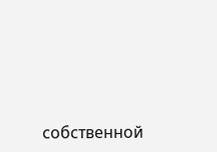собственной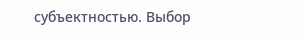субъектностью. Выбор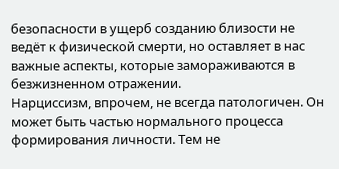безопасности в ущерб созданию близости не ведёт к физической смерти, но оставляет в нас важные аспекты, которые замораживаются в безжизненном отражении.
Нарциссизм, впрочем, не всегда патологичен. Он может быть частью нормального процесса формирования личности. Тем не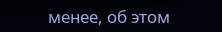менее, об этом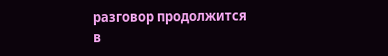разговор продолжится в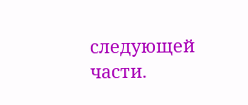следующей части.